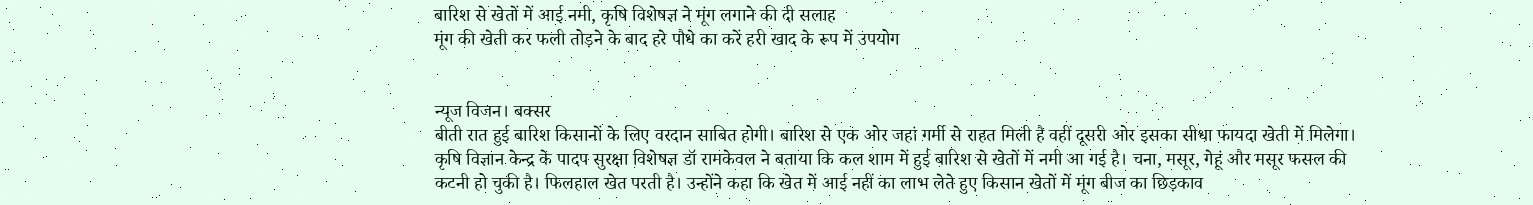बारिश से खेतों में आई नमी, कृषि विशेषज्ञ ने मूंग लगाने की दी सलाह
मूंग की खेती कर फली तोड़ने के बाद हरे पौधे का करें हरी खाद के रूप में उपयोग


न्यूज विजन। बक्सर
बीती रात हुई बारिश किसानों के लिए वरदान साबित होगी। बारिश से एक ओर जहां गर्मी से राहत मिली है वहीं दूसरी ओर इसका सीधा फायदा खेती में मिलेगा। कृषि विज्ञान केन्द्र के पादप सुरक्षा विशेषज्ञ डॉ रामकेवल ने बताया कि कल शाम में हुई बारिश से खेतों में नमी आ गई है। चना, मसूर, गेहूं और मसूर फसल की कटनी हो चुकी है। फिलहाल खेत परती है। उन्होंने कहा कि खेत में आई नहीं का लाभ लेते हुए किसान खेतों में मूंग बीज का छिड़काव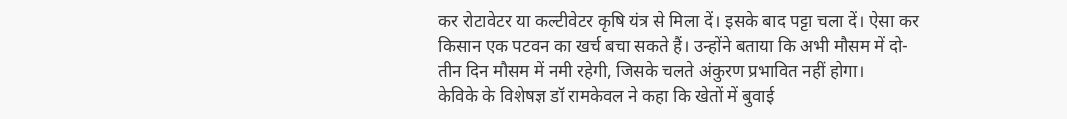कर रोटावेटर या कल्टीवेटर कृषि यंत्र से मिला दें। इसके बाद पट्टा चला दें। ऐसा कर किसान एक पटवन का खर्च बचा सकते हैं। उन्होंने बताया कि अभी मौसम में दो-तीन दिन मौसम में नमी रहेगी, जिसके चलते अंकुरण प्रभावित नहीं होगा।
केविके के विशेषज्ञ डॉ रामकेवल ने कहा कि खेतों में बुवाई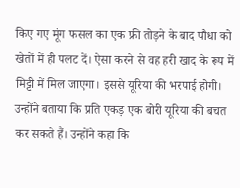किए गए मूंग फसल का एक फ्री तोड़ने के बाद पौधा को खेतों में ही पलट दें। ऐसा करने से वह हरी खाद के रूप में मिट्टी में मिल जाएगा। इससे यूरिया की भरपाई होगी। उन्होंने बताया कि प्रति एकड़ एक बोरी यूरिया की बचत कर सकते हैं। उन्होंने कहा कि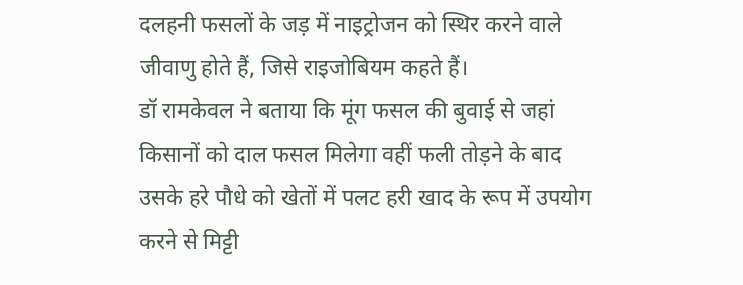दलहनी फसलों के जड़ में नाइट्रोजन को स्थिर करने वाले जीवाणु होते हैं, जिसे राइजोबियम कहते हैं।
डॉ रामकेवल ने बताया कि मूंग फसल की बुवाई से जहां किसानों को दाल फसल मिलेगा वहीं फली तोड़ने के बाद उसके हरे पौधे को खेतों में पलट हरी खाद के रूप में उपयोग करने से मिट्टी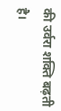की उर्वरा शक्ति बढ़ती है।